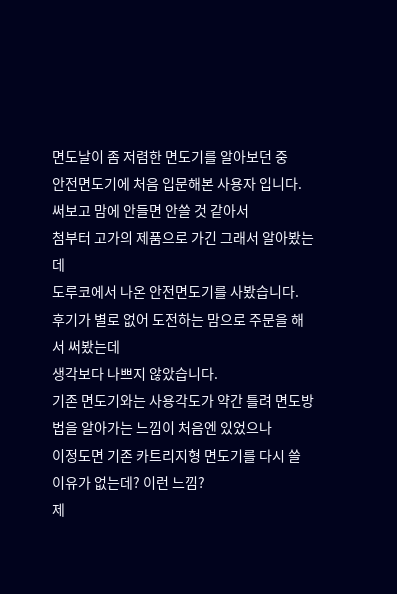면도날이 좀 저렴한 면도기를 알아보던 중
안전면도기에 처음 입문해본 사용자 입니다.
써보고 맘에 안들면 안쓸 것 같아서
첨부터 고가의 제품으로 가긴 그래서 알아봤는데
도루코에서 나온 안전면도기를 사봤습니다.
후기가 별로 없어 도전하는 맘으로 주문을 해서 써봤는데
생각보다 나쁘지 않았습니다.
기존 면도기와는 사용각도가 약간 틀려 면도방법을 알아가는 느낌이 처음엔 있었으나
이정도면 기존 카트리지형 면도기를 다시 쓸 이유가 없는데? 이런 느낌?
제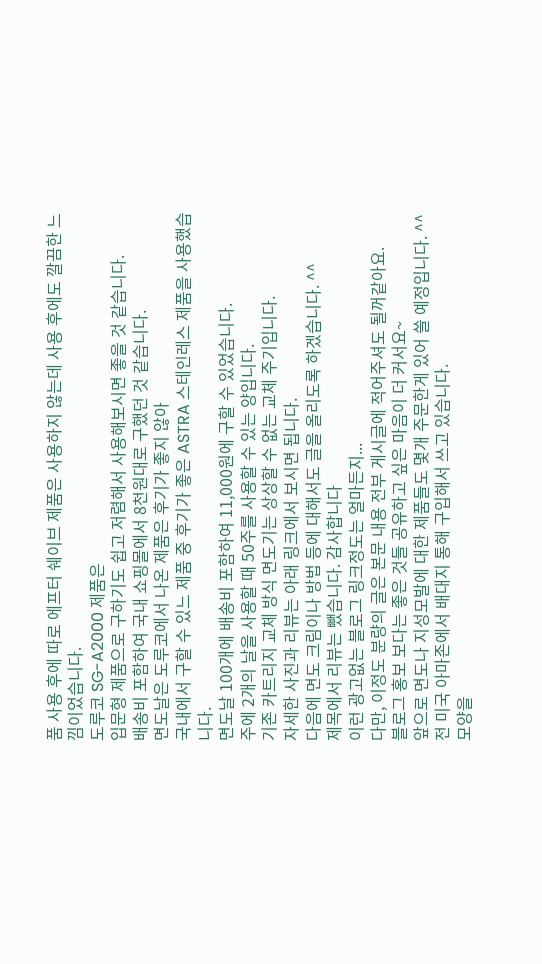품 사용 후에 따로 에프터 쉐이브 제품은 사용하지 않는데 사용 후에도 깔끔한 느낌이었습니다.
도루코 SG-A2000 제품은
입문형 제품으로 구하기도 쉽고 저렴해서 사용해보시면 좋을 것 같습니다.
배송비 포함하여 국내 쇼핑몰에서 8천원대로 구했던 것 같습니다.
면도날은 도루코에서 나온 제품은 후기가 좋지 않아
국내에서 구할 수 있느 제품 중 후기가 좋은 ASTRA 스테인레스 제품을 사용했습니다.
면도날 100개에 배송비 포함하여 11,000원에 구할 수 있었습니다.
주에 2개의 날을 사용할 때 50주를 사용할 수 있는 양입니다.
기존 카트리지 교체 방식 면도기는 상상할 수 없는 교체 주기입니다.
자세한 사진과 리뷰는 아래 링크에서 보시면 됩니다.
다음에 면도 크림이나 방법 등에 대해서도 글을 올리도록 하겠습니다. ^^
제목에서 리뷰는 뺐습니다. 감사합니다
이런 광고없는 블로그 링크정도는 얼마든지...
다만, 이정도 분량의 글은 본문 내용 전부 게시글에 적어주셔도 될꺼같아요.
블로그 홍보 보다는 좋은 것들 공유하고 싶은 마음이 더 커서요~
앞으로 면도나 지성모발에 대한 제품들도 몇개 주문한게 있어 쓸 예정입니다. ^^
전 미국 아마존에서 배대지 통해 구입해서 쓰고 있습니다.
모양을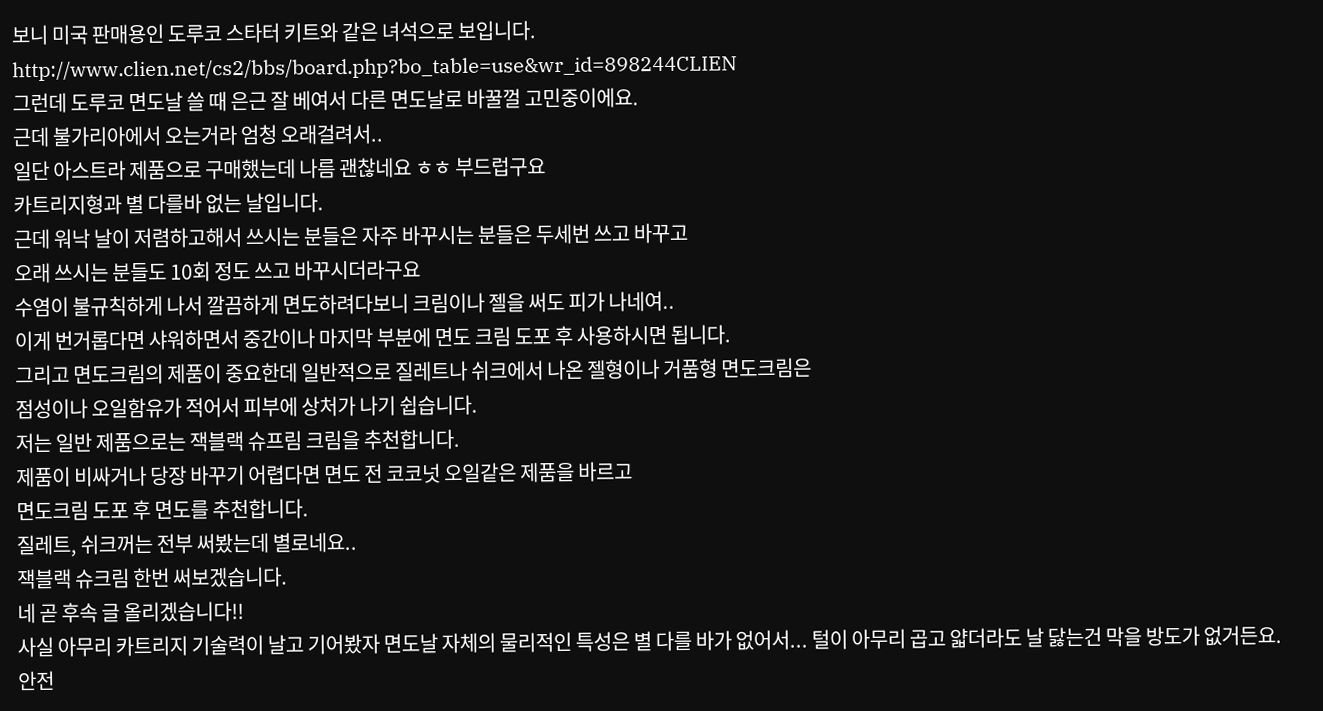보니 미국 판매용인 도루코 스타터 키트와 같은 녀석으로 보입니다.
http://www.clien.net/cs2/bbs/board.php?bo_table=use&wr_id=898244CLIEN
그런데 도루코 면도날 쓸 때 은근 잘 베여서 다른 면도날로 바꿀껄 고민중이에요.
근데 불가리아에서 오는거라 엄청 오래걸려서..
일단 아스트라 제품으로 구매했는데 나름 괜찮네요 ㅎㅎ 부드럽구요
카트리지형과 별 다를바 없는 날입니다.
근데 워낙 날이 저렴하고해서 쓰시는 분들은 자주 바꾸시는 분들은 두세번 쓰고 바꾸고
오래 쓰시는 분들도 10회 정도 쓰고 바꾸시더라구요
수염이 불규칙하게 나서 깔끔하게 면도하려다보니 크림이나 젤을 써도 피가 나네여..
이게 번거롭다면 샤워하면서 중간이나 마지막 부분에 면도 크림 도포 후 사용하시면 됩니다.
그리고 면도크림의 제품이 중요한데 일반적으로 질레트나 쉬크에서 나온 젤형이나 거품형 면도크림은
점성이나 오일함유가 적어서 피부에 상처가 나기 쉽습니다.
저는 일반 제품으로는 잭블랙 슈프림 크림을 추천합니다.
제품이 비싸거나 당장 바꾸기 어렵다면 면도 전 코코넛 오일같은 제품을 바르고
면도크림 도포 후 면도를 추천합니다.
질레트, 쉬크꺼는 전부 써봤는데 별로네요..
잭블랙 슈크림 한번 써보겠습니다.
네 곧 후속 글 올리겠습니다!!
사실 아무리 카트리지 기술력이 날고 기어봤자 면도날 자체의 물리적인 특성은 별 다를 바가 없어서... 털이 아무리 곱고 얇더라도 날 닳는건 막을 방도가 없거든요. 안전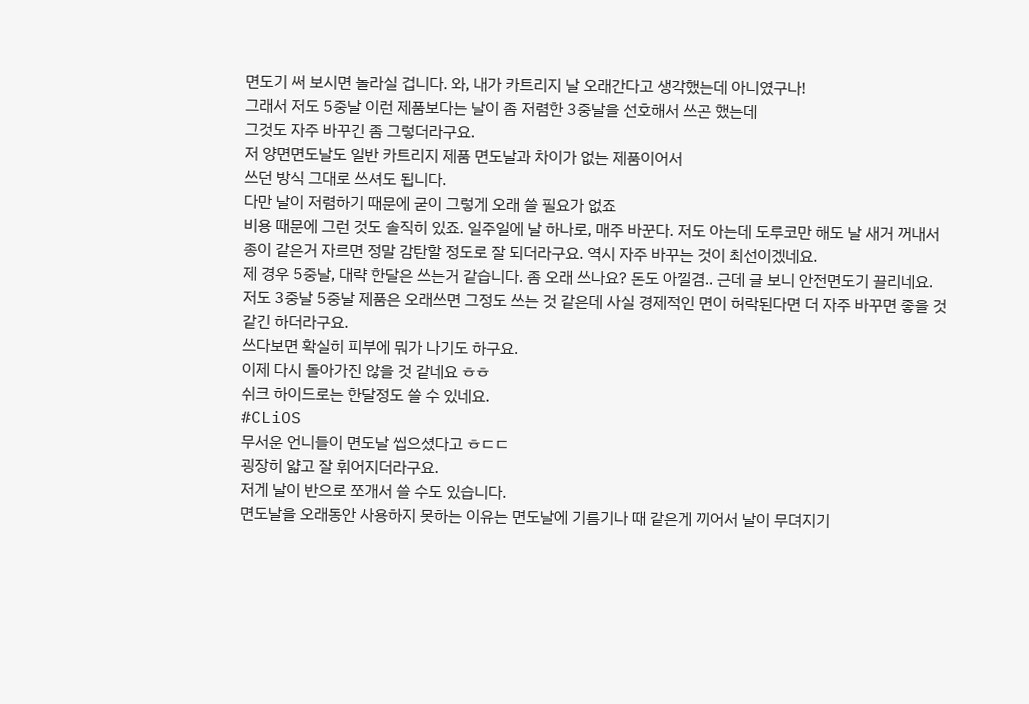면도기 써 보시면 놀라실 겁니다. 와, 내가 카트리지 날 오래간다고 생각했는데 아니였구나!
그래서 저도 5중날 이런 제품보다는 날이 좀 저렴한 3중날을 선호해서 쓰곤 했는데
그것도 자주 바꾸긴 좀 그렇더라구요.
저 양면면도날도 일반 카트리지 제품 면도날과 차이가 없는 제품이어서
쓰던 방식 그대로 쓰셔도 됩니다.
다만 날이 저렴하기 때문에 굳이 그렇게 오래 쓸 필요가 없죠
비용 때문에 그런 것도 솔직히 있죠. 일주일에 날 하나로, 매주 바꾼다. 저도 아는데 도루코만 해도 날 새거 꺼내서 종이 같은거 자르면 정말 감탄할 정도로 잘 되더라구요. 역시 자주 바꾸는 것이 최선이겠네요.
제 경우 5중날, 대략 한달은 쓰는거 같습니다. 좀 오래 쓰나요? 돈도 아낄겸.. 근데 글 보니 안전면도기 끌리네요.
저도 3중날 5중날 제품은 오래쓰면 그정도 쓰는 것 같은데 사실 경제적인 면이 허락된다면 더 자주 바꾸면 좋을 것 같긴 하더라구요.
쓰다보면 확실히 피부에 뭐가 나기도 하구요.
이제 다시 돌아가진 않을 것 같네요 ㅎㅎ
쉬크 하이드로는 한달정도 쓸 수 있네요.
#CLiOS
무서운 언니들이 면도날 씹으셨다고 ㅎㄷㄷ
굉장히 얇고 잘 휘어지더라구요.
저게 날이 반으로 쪼개서 쓸 수도 있습니다.
면도날을 오래동안 사용하지 못하는 이유는 면도날에 기름기나 때 같은게 끼어서 날이 무뎌지기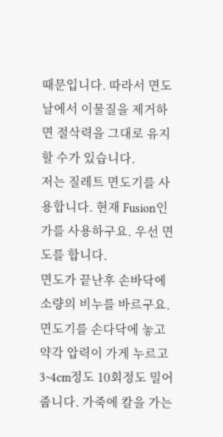때문입니다. 따라서 면도날에서 이물질을 제거하면 절삭력을 그대로 유지할 수가 있습니다.
저는 질레트 면도기를 사용합니다. 현재 Fusion인가를 사용하구요. 우선 면도를 합니다.
면도가 끝난후 손바닥에 소량의 비누를 바르구요. 면도기를 손다닥에 놓고 약각 압력이 가게 누르고3~4cm정도 10회정도 밀어줍니다. 가죽에 칼을 가는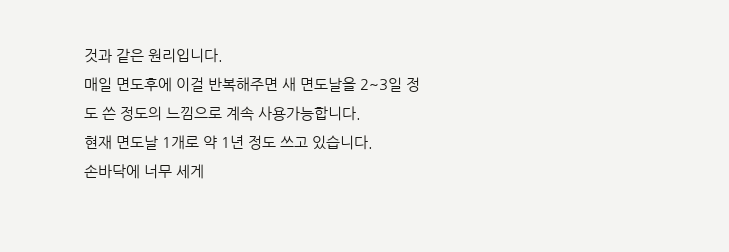것과 같은 원리입니다.
매일 면도후에 이걸 반복해주면 새 면도날을 2~3일 정도 쓴 정도의 느낌으로 계속 사용가능합니다.
현재 면도날 1개로 약 1년 정도 쓰고 있습니다.
손바닥에 너무 세게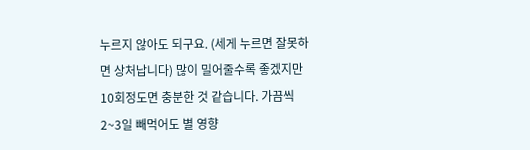누르지 않아도 되구요. (세게 누르면 잘못하면 상처납니다) 많이 밀어줄수록 좋겠지만 10회정도면 충분한 것 같습니다. 가끔씩 2~3일 빼먹어도 별 영향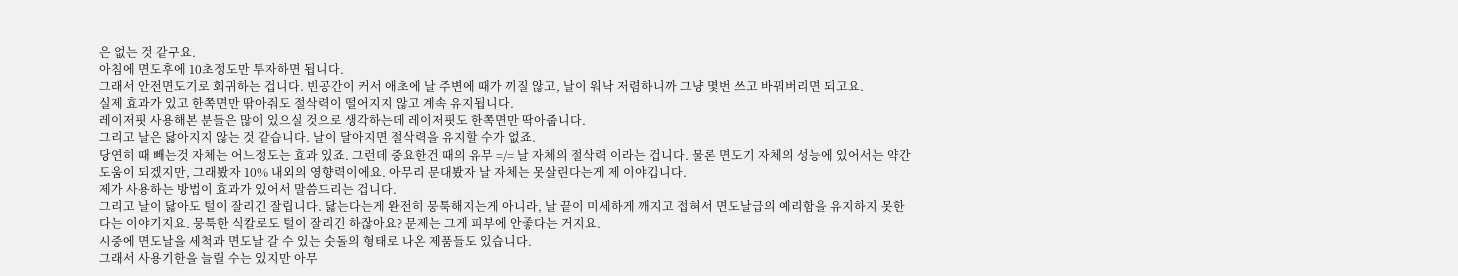은 없는 것 같구요.
아침에 면도후에 10초정도만 투자하면 됩니다.
그래서 안전면도기로 회귀하는 겁니다. 빈공간이 커서 애초에 날 주변에 때가 끼질 않고, 날이 워낙 저렴하니까 그냥 몇번 쓰고 바꿔버리면 되고요.
실제 효과가 있고 한쪽면만 딲아줘도 절삭력이 떨어지지 않고 계속 유지됩니다.
레이저핏 사용해본 분들은 많이 있으실 것으로 생각하는데 레이저핏도 한쪽면만 딱아줍니다.
그리고 날은 닳아지지 않는 것 같습니다. 날이 달아지면 절삭력을 유지할 수가 없죠.
당연히 때 빼는것 자체는 어느정도는 효과 있죠. 그런데 중요한건 때의 유무 =/= 날 자체의 절삭력 이라는 겁니다. 물론 면도기 자체의 성능에 있어서는 약간 도움이 되겠지만, 그래봤자 10% 내외의 영향력이에요. 아무리 문대봤자 날 자체는 못살린다는게 제 이야깁니다.
제가 사용하는 방법이 효과가 있어서 말씀드리는 겁니다.
그리고 날이 닳아도 털이 잘리긴 잘립니다. 닳는다는게 완전히 뭉툭해지는게 아니라, 날 끝이 미세하게 깨지고 접혀서 면도날급의 예리함을 유지하지 못한다는 이야기지요. 뭉툭한 식칼로도 털이 잘리긴 하잖아요? 문제는 그게 피부에 안좋다는 거지요.
시중에 면도날을 세척과 면도날 갈 수 있는 숫돌의 형태로 나온 제품들도 있습니다.
그래서 사용기한을 늘릴 수는 있지만 아무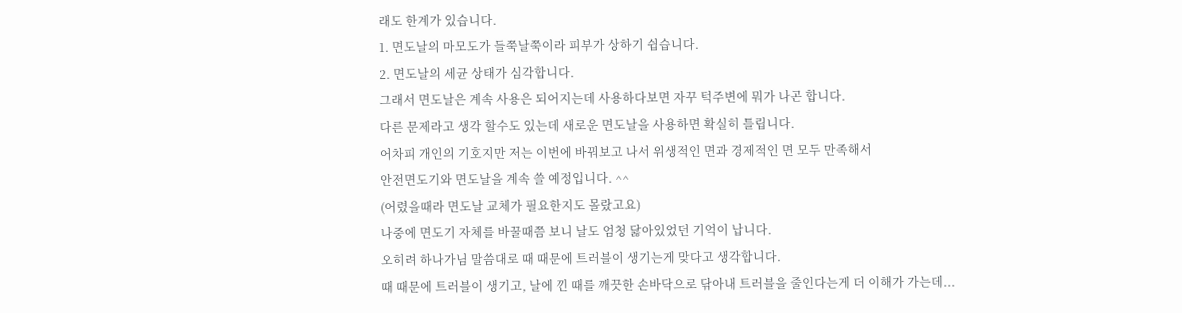래도 한계가 있습니다.
1. 면도날의 마모도가 들쭉날쭉이라 피부가 상하기 쉽습니다.
2. 면도날의 세균 상태가 심각합니다.
그래서 면도날은 계속 사용은 되어지는데 사용하다보면 자꾸 턱주변에 뭐가 나곤 합니다.
다른 문제라고 생각 할수도 있는데 새로운 면도날을 사용하면 확실히 틀립니다.
어차피 개인의 기호지만 저는 이번에 바꿔보고 나서 위생적인 면과 경제적인 면 모두 만족해서
안전면도기와 면도날을 계속 쓸 예정입니다. ^^
(어렸을때라 면도날 교체가 필요한지도 몰랐고요)
나중에 면도기 자체를 바꿀때쯤 보니 날도 엄청 닳아있었던 기억이 납니다.
오히려 하나가님 말씀대로 때 때문에 트러블이 생기는게 맞다고 생각합니다.
때 때문에 트러블이 생기고, 날에 낀 때를 깨끗한 손바닥으로 닦아내 트러블을 줄인다는게 더 이해가 가는데...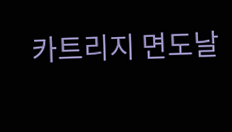카트리지 면도날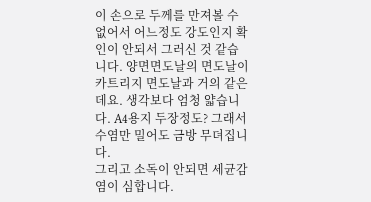이 손으로 두께를 만져볼 수 없어서 어느정도 강도인지 확인이 안되서 그러신 것 같습니다. 양면면도날의 면도날이 카트리지 면도날과 거의 같은데요. 생각보다 엄청 얇습니다. A4용지 두장정도? 그래서 수염만 밀어도 금방 무뎌집니다.
그리고 소독이 안되면 세균감염이 심합니다.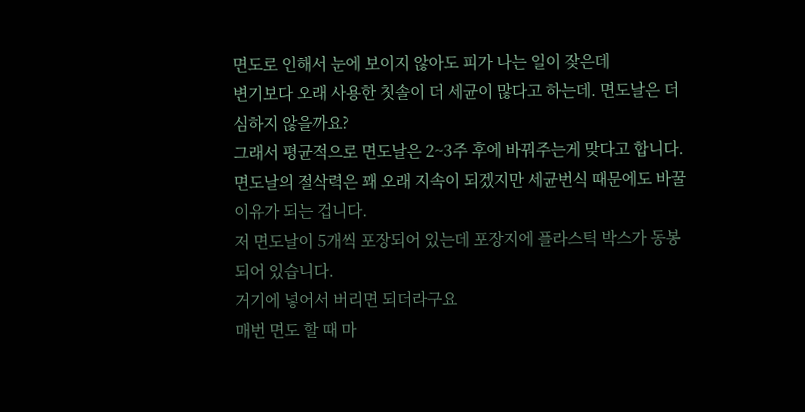면도로 인해서 눈에 보이지 않아도 피가 나는 일이 잦은데
변기보다 오래 사용한 칫솔이 더 세균이 많다고 하는데. 면도날은 더 심하지 않을까요?
그래서 평균적으로 면도날은 2~3주 후에 바꿔주는게 맞다고 합니다.
면도날의 절삭력은 꽤 오래 지속이 되겠지만 세균번식 때문에도 바꿀 이유가 되는 겁니다.
저 면도날이 5개씩 포장되어 있는데 포장지에 플라스틱 박스가 동봉되어 있습니다.
거기에 넣어서 버리면 되더라구요
매번 면도 할 때 마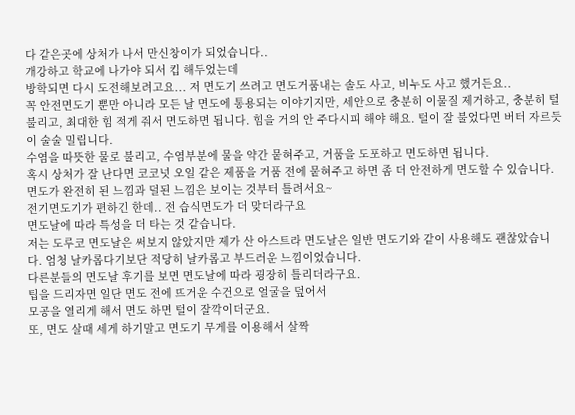다 같은곳에 상처가 나서 만신창이가 되었습니다..
개강하고 학교에 나가야 되서 킵 해두었는데
방학되면 다시 도전해보려고요... 저 면도기 쓰려고 면도거품내는 솔도 사고, 비누도 사고 했거든요..
꼭 안전면도기 뿐만 아니라 모든 날 면도에 통용되는 이야기지만, 세안으로 충분히 이물질 제거하고, 충분히 털 불리고, 최대한 힘 적게 줘서 면도하면 됩니다. 힘을 거의 안 주다시피 해야 해요. 털이 잘 불었다면 버터 자르듯이 술술 밀립니다.
수염을 따뜻한 물로 불리고, 수염부분에 물을 약간 뭍혀주고, 거품을 도포하고 면도하면 됩니다.
혹시 상처가 잘 난다면 코코넛 오일 같은 제품을 거품 전에 뭍혀주고 하면 좀 더 안전하게 면도할 수 있습니다.
면도가 완전히 된 느낌과 덜된 느낌은 보이는 것부터 틀려서요~
전기면도기가 편하긴 한데.. 전 습식면도가 더 맞더라구요
면도날에 따라 특성을 더 타는 것 같습니다.
저는 도루코 면도날은 써보지 않았지만 제가 산 아스트라 면도날은 일반 면도기와 같이 사용해도 괜찮았습니다. 엄청 날카롭다기보단 적당히 날카롭고 부드러운 느낌이었습니다.
다른분들의 면도날 후기를 보면 면도날에 따라 굉장히 틀리더라구요.
팁을 드리자면 일단 면도 전에 뜨거운 수건으로 얼굴을 덮어서
모공을 열리게 해서 면도 하면 털이 잘깍이더군요.
또, 면도 살때 세게 하기말고 면도기 무게를 이용해서 살짝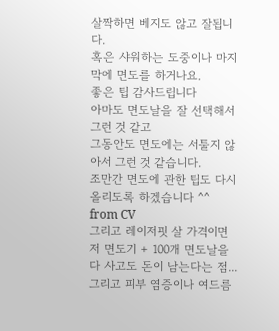살짝하면 베지도 않고 잘됩니다.
혹은 샤워하는 도중이나 마지막에 면도를 하거나요.
좋은 팁 감사드립니다
아마도 면도날을 잘 선택해서 그런 것 같고
그동안도 면도에는 서툴지 않아서 그런 것 같습니다.
조만간 면도에 관한 팁도 다시 올리도록 하겠습니다 ^^
from CV
그리고 레이저핏 살 가격이면 저 면도기 + 100개 면도날을 다 사고도 돈이 남는다는 점...
그리고 피부 염증이나 여드름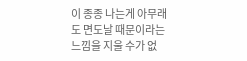이 종종 나는게 아무래도 면도날 때문이라는 느낌을 지울 수가 없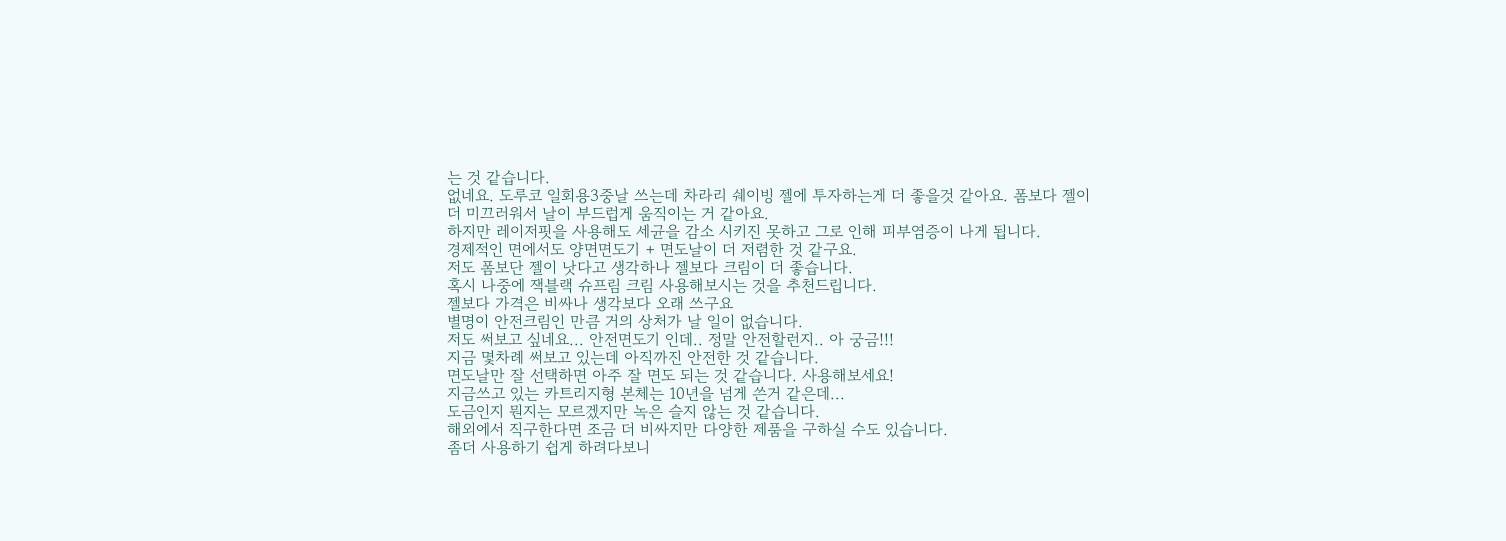는 것 같습니다.
없네요. 도루코 일회용3중날 쓰는데 차라리 쉐이빙 젤에 투자하는게 더 좋을것 같아요. 폼보다 젤이
더 미끄러워서 날이 부드럽게 움직이는 거 같아요.
하지만 레이저핏을 사용해도 세균을 감소 시키진 못하고 그로 인해 피부염증이 나게 됩니다.
경제적인 면에서도 양면면도기 + 면도날이 더 저렴한 것 같구요.
저도 폼보단 젤이 낫다고 생각하나 젤보다 크림이 더 좋습니다.
혹시 나중에 잭블랙 슈프림 크림 사용해보시는 것을 추천드립니다.
젤보다 가격은 비싸나 생각보다 오래 쓰구요
별명이 안전크림인 만큼 거의 상처가 날 일이 없습니다.
저도 써보고 싶네요... 안전면도기 인데.. 정말 안전할런지.. 아 궁금!!!
지금 몇차례 써보고 있는데 아직까진 안전한 것 같습니다.
면도날만 잘 선택하면 아주 잘 면도 되는 것 같습니다. 사용해보세요!
지금쓰고 있는 카트리지형 본체는 10년을 넘게 쓴거 같은데...
도금인지 뭔지는 모르겠지만 녹은 슬지 않는 것 같습니다.
해외에서 직구한다면 조금 더 비싸지만 다양한 제품을 구하실 수도 있습니다.
좀더 사용하기 쉽게 하려다보니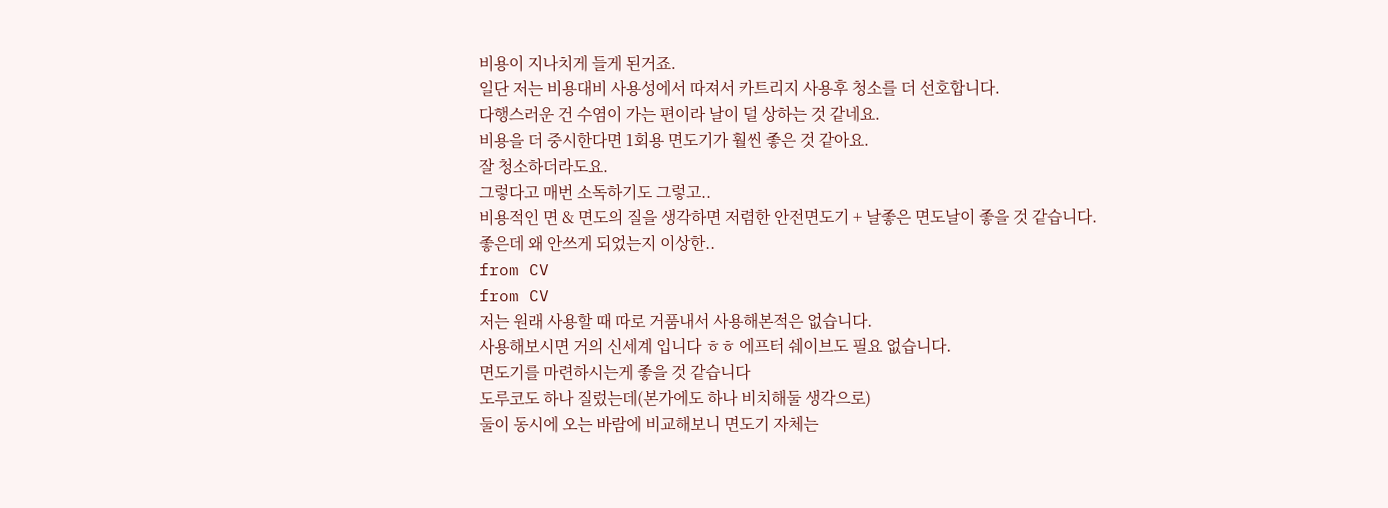비용이 지나치게 들게 된거죠.
일단 저는 비용대비 사용성에서 따져서 카트리지 사용후 청소를 더 선호합니다.
다행스러운 건 수염이 가는 편이라 날이 덜 상하는 것 같네요.
비용을 더 중시한다면 1회용 면도기가 훨씬 좋은 것 같아요.
잘 청소하더라도요.
그렇다고 매번 소독하기도 그렇고..
비용적인 면 & 면도의 질을 생각하면 저렴한 안전면도기 + 날좋은 면도날이 좋을 것 같습니다.
좋은데 왜 안쓰게 되었는지 이상한..
from CV
from CV
저는 원래 사용할 때 따로 거품내서 사용해본적은 없습니다.
사용해보시면 거의 신세계 입니다 ㅎㅎ 에프터 쉐이브도 필요 없습니다.
면도기를 마련하시는게 좋을 것 같습니다
도루코도 하나 질렀는데(본가에도 하나 비치해둘 생각으로)
둘이 동시에 오는 바람에 비교해보니 면도기 자체는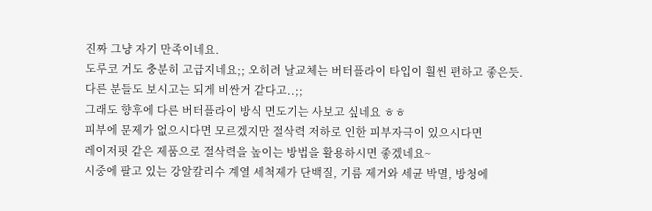진짜 그냥 자기 만족이네요.
도루코 거도 충분히 고급지네요;; 오히려 날교체는 버터플라이 타입이 훨씬 편하고 좋은듯.
다른 분들도 보시고는 되게 비싼거 같다고..;;
그래도 향후에 다른 버터플라이 방식 면도기는 사보고 싶네요 ㅎㅎ
피부에 문제가 없으시다면 모르겠지만 절삭력 저하로 인한 피부자극이 있으시다면
레이저핏 같은 제품으로 절삭력을 높이는 방법을 활용하시면 좋겠네요~
시중에 팔고 있는 강알칼리수 계열 세척제가 단백질, 기름 제거와 세균 박멸, 방청에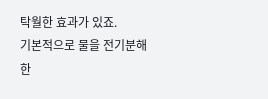탁월한 효과가 있죠.
기본적으로 물을 전기분해한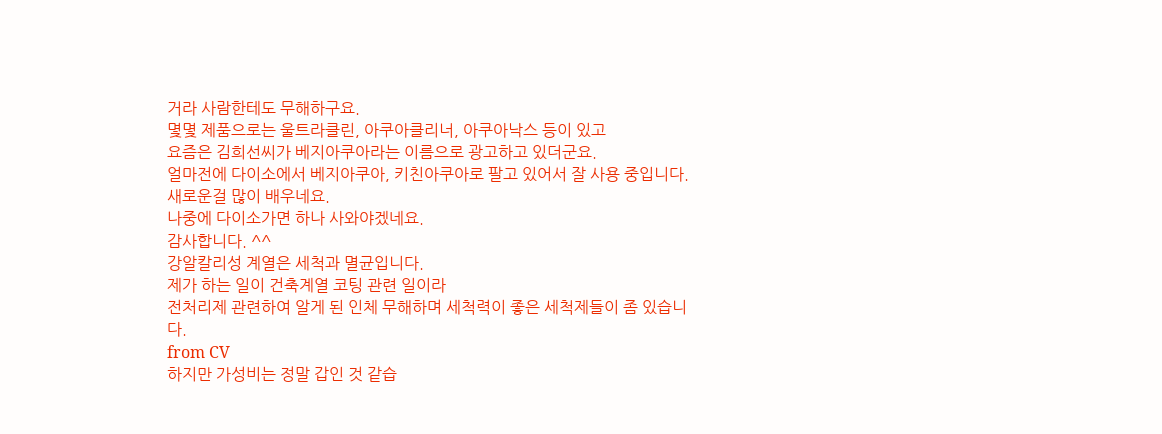거라 사람한테도 무해하구요.
몇몇 제품으로는 울트라클린, 아쿠아클리너, 아쿠아낙스 등이 있고
요즘은 김희선씨가 베지아쿠아라는 이름으로 광고하고 있더군요.
얼마전에 다이소에서 베지아쿠아, 키친아쿠아로 팔고 있어서 잘 사용 중입니다.
새로운걸 많이 배우네요.
나중에 다이소가면 하나 사와야겠네요.
감사합니다. ^^
강알칼리성 계열은 세척과 멸균입니다.
제가 하는 일이 건축계열 코팅 관련 일이라
전처리제 관련하여 알게 된 인체 무해하며 세척력이 좋은 세척제들이 좀 있습니다.
from CV
하지만 가성비는 정말 갑인 것 같습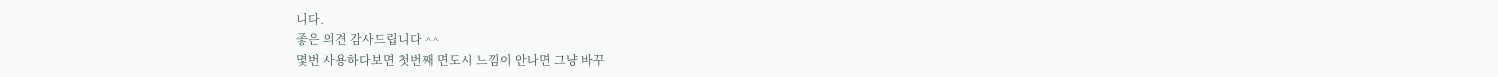니다.
좋은 의견 감사드립니다 ^^
몇번 사용하다보면 첫번째 면도시 느낌이 안나면 그냥 바꾸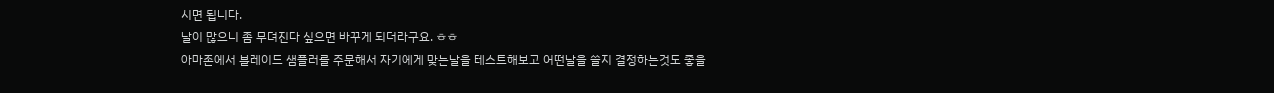시면 됩니다.
날이 많으니 좀 무뎌진다 싶으면 바꾸게 되더라구요. ㅎㅎ
아마존에서 블레이드 샘플러를 주문해서 자기에게 맞는날을 테스트해보고 어떤날을 쓸지 결정하는것도 좋을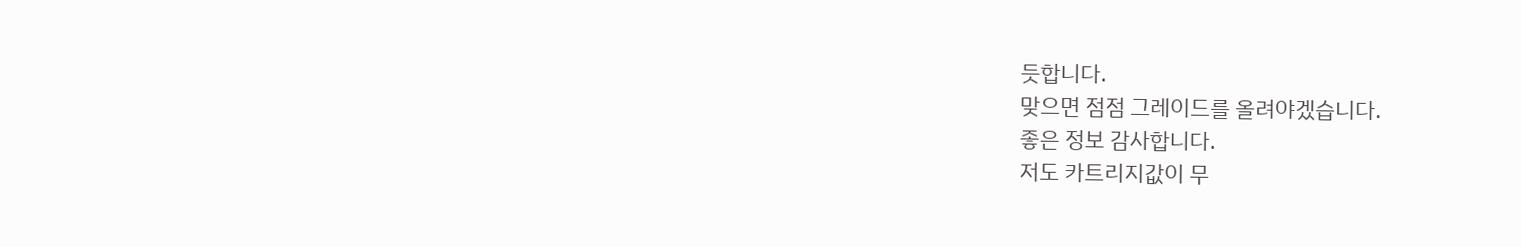듯합니다.
맞으면 점점 그레이드를 올려야겠습니다.
좋은 정보 감사합니다.
저도 카트리지값이 무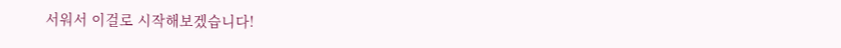서워서 이걸로 시작해보겠습니다!